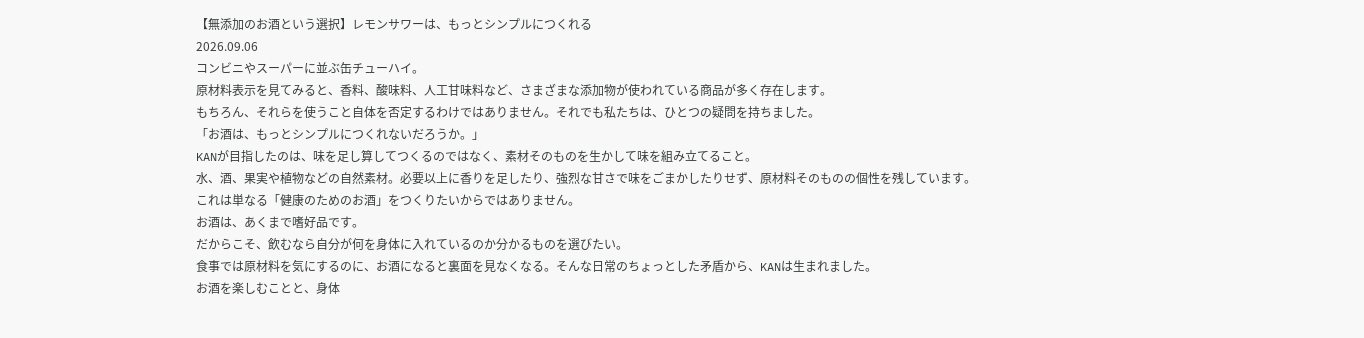【無添加のお酒という選択】レモンサワーは、もっとシンプルにつくれる
2026.09.06
コンビニやスーパーに並ぶ缶チューハイ。
原材料表示を見てみると、香料、酸味料、人工甘味料など、さまざまな添加物が使われている商品が多く存在します。
もちろん、それらを使うこと自体を否定するわけではありません。それでも私たちは、ひとつの疑問を持ちました。
「お酒は、もっとシンプルにつくれないだろうか。」
KANが目指したのは、味を足し算してつくるのではなく、素材そのものを生かして味を組み立てること。
水、酒、果実や植物などの自然素材。必要以上に香りを足したり、強烈な甘さで味をごまかしたりせず、原材料そのものの個性を残しています。
これは単なる「健康のためのお酒」をつくりたいからではありません。
お酒は、あくまで嗜好品です。
だからこそ、飲むなら自分が何を身体に入れているのか分かるものを選びたい。
食事では原材料を気にするのに、お酒になると裏面を見なくなる。そんな日常のちょっとした矛盾から、KANは生まれました。
お酒を楽しむことと、身体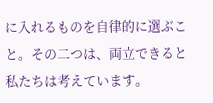に入れるものを自律的に選ぶこと。その二つは、両立できると私たちは考えています。